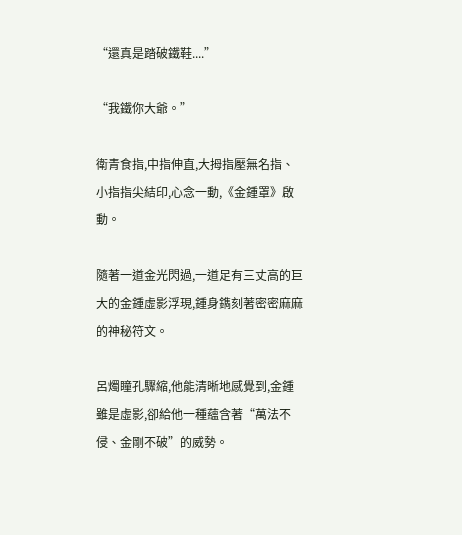“還真是踏破鐵鞋....”

“我鐵你大爺。”

衛青食指,中指伸直,大拇指壓無名指、小指指尖結印,心念一動,《金鍾罩》啟動。

隨著一道金光閃過,一道足有三丈高的巨大的金鍾虛影浮現,鍾身鐫刻著密密麻麻的神秘符文。

呂燭瞳孔驟縮,他能清晰地感覺到,金鍾雖是虛影,卻給他一種蘊含著“萬法不侵、金剛不破”的威勢。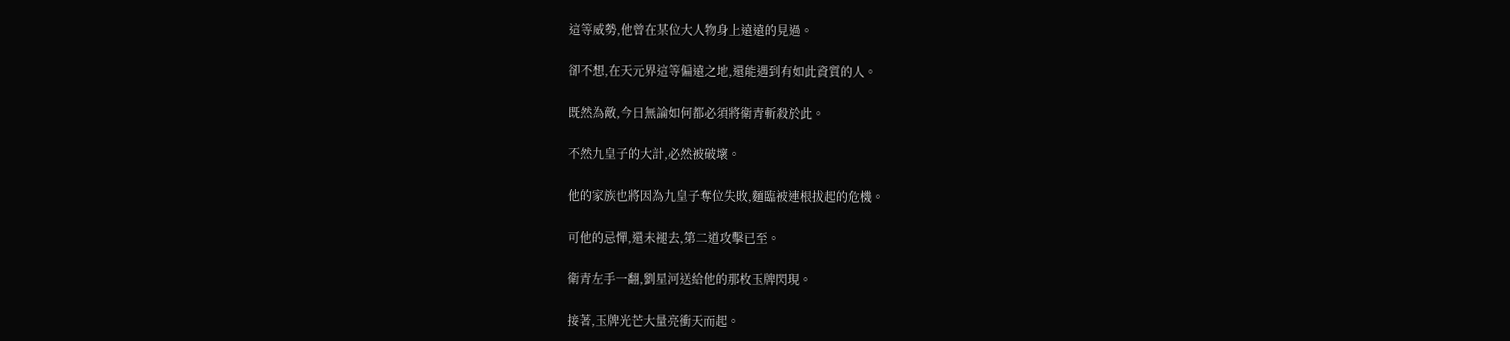這等威勢,他曾在某位大人物身上遠遠的見過。

卻不想,在天元界這等偏遠之地,還能遇到有如此資質的人。

既然為敵,今日無論如何都必須將衛青斬殺於此。

不然九皇子的大計,必然被破壞。

他的家族也將因為九皇子奪位失敗,麵臨被連根拔起的危機。

可他的忌憚,還未褪去,第二道攻擊已至。

衛青左手一翻,劉星河送給他的那枚玉牌閃現。

接著,玉牌光芒大量亮衝天而起。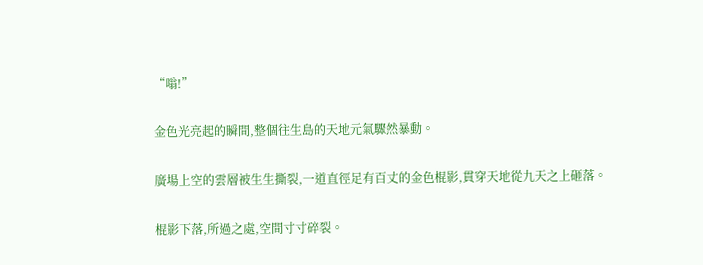“嗡!”

金色光亮起的瞬間,整個往生島的天地元氣驟然暴動。

廣場上空的雲層被生生撕裂,一道直徑足有百丈的金色棍影,貫穿天地從九天之上砸落。

棍影下落,所過之處,空間寸寸碎裂。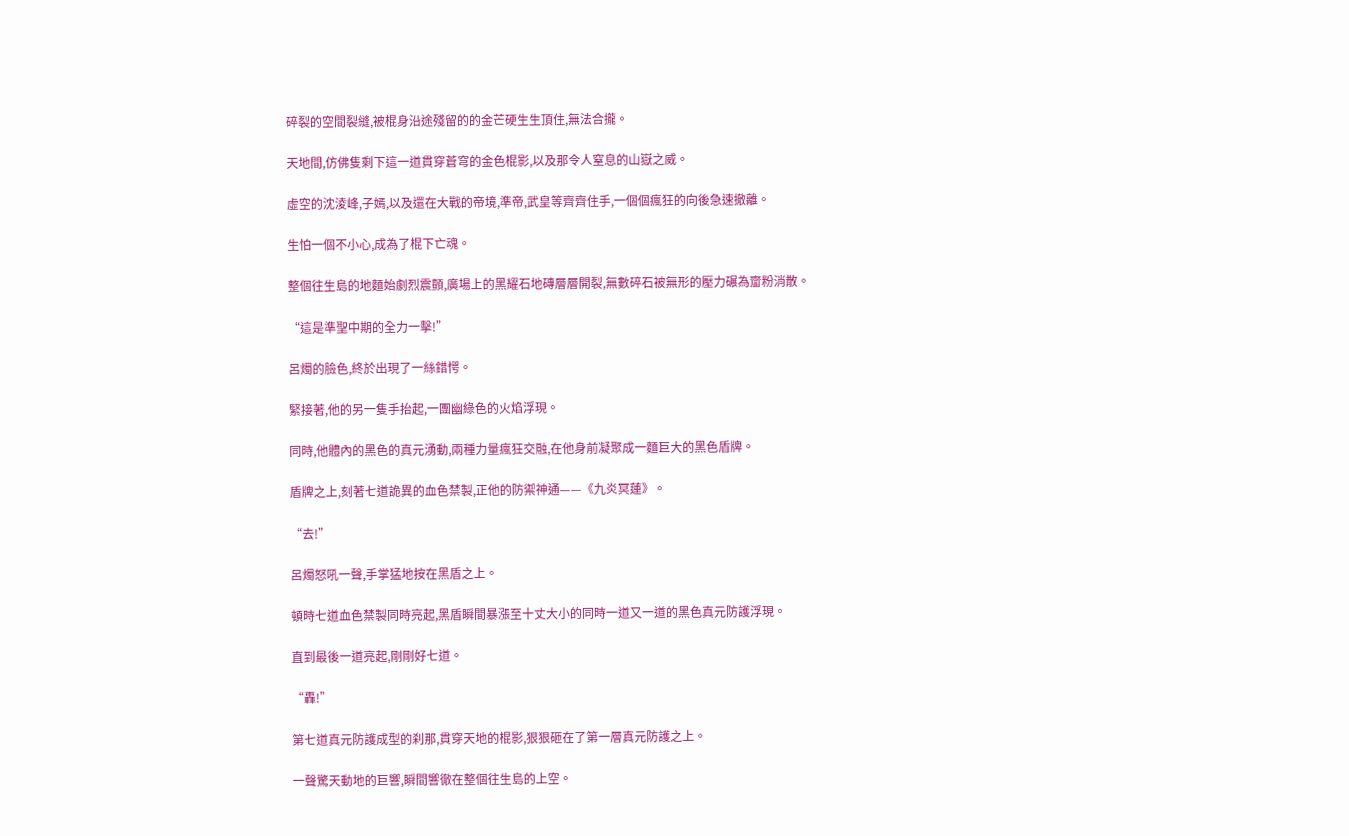碎裂的空間裂縫,被棍身沿途殘留的的金芒硬生生頂住,無法合攏。

天地間,仿佛隻剩下這一道貫穿蒼穹的金色棍影,以及那令人窒息的山嶽之威。

虛空的沈淩峰,子嫣,以及還在大戰的帝境,準帝,武皇等齊齊住手,一個個瘋狂的向後急速撤離。

生怕一個不小心,成為了棍下亡魂。

整個往生島的地麵始劇烈震顫,廣場上的黑耀石地磚層層開裂,無數碎石被無形的壓力碾為齏粉消散。

“這是準聖中期的全力一擊!”

呂燭的臉色,終於出現了一絲錯愕。

緊接著,他的另一隻手抬起,一團幽綠色的火焰浮現。

同時,他體內的黑色的真元湧動,兩種力量瘋狂交融,在他身前凝聚成一麵巨大的黑色盾牌。

盾牌之上,刻著七道詭異的血色禁製,正他的防禦神通——《九炎冥蓮》。

“去!”

呂燭怒吼一聲,手掌猛地按在黑盾之上。

頓時七道血色禁製同時亮起,黑盾瞬間暴漲至十丈大小的同時一道又一道的黑色真元防護浮現。

直到最後一道亮起,剛剛好七道。

“轟!”

第七道真元防護成型的刹那,貫穿天地的棍影,狠狠砸在了第一層真元防護之上。

一聲驚天動地的巨響,瞬間響徹在整個往生島的上空。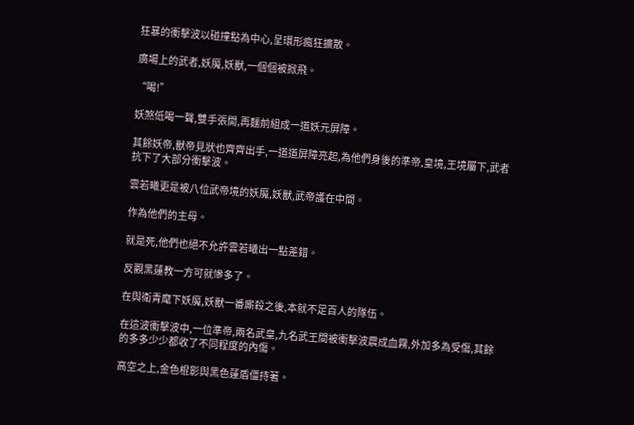狂暴的衝擊波以碰撞點為中心,呈環形瘋狂擴散。

廣場上的武者,妖魔,妖獸,一個個被掀飛。

“喝!”

妖煞低喝一聲,雙手張開,再麵前組成一道妖元屏障。

其餘妖帝,獸帝見狀也齊齊出手,一道道屏障亮起,為他們身後的準帝,皇境,王境屬下,武者抗下了大部分衝擊波。

雲若曦更是被八位武帝境的妖魔,妖獸,武帝護在中間。

作為他們的主母。

就是死,他們也絕不允許雲若曦出一點差錯。

反觀黑蓮教一方可就慘多了。

在與衛青麾下妖魔,妖獸一番廝殺之後,本就不足百人的隊伍。

在這波衝擊波中,一位準帝,兩名武皇,九名武王間被衝擊波震成血霧,外加多為受傷,其餘的多多少少都收了不同程度的內傷。

高空之上,金色棍影與黑色蓮盾僵持著。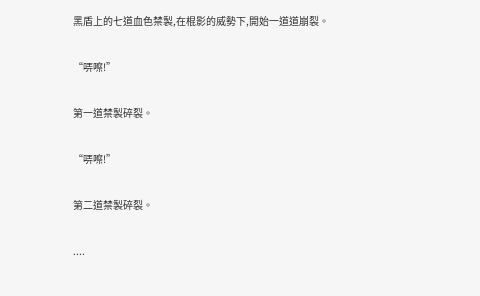黑盾上的七道血色禁製,在棍影的威勢下,開始一道道崩裂。

“哢嚓!”

第一道禁製碎裂。

“哢嚓!”

第二道禁製碎裂。

....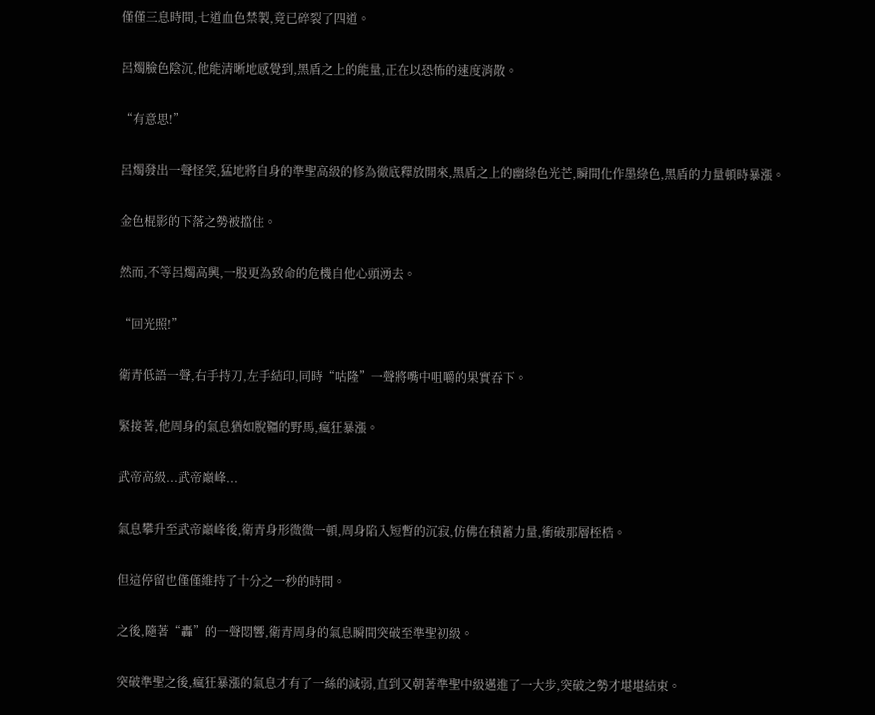僅僅三息時間,七道血色禁製,竟已碎裂了四道。

呂燭臉色陰沉,他能清晰地感覺到,黑盾之上的能量,正在以恐怖的速度消散。

“有意思!”

呂燭發出一聲怪笑,猛地將自身的準聖高級的修為徹底釋放開來,黑盾之上的幽綠色光芒,瞬間化作墨綠色,黑盾的力量頓時暴漲。

金色棍影的下落之勢被擋住。

然而,不等呂燭高興,一股更為致命的危機自他心頭湧去。

“回光照!”

衛青低語一聲,右手持刀,左手結印,同時“咕隆”一聲將嘴中咀嚼的果實吞下。

緊接著,他周身的氣息猶如脫韁的野馬,瘋狂暴漲。

武帝高級...武帝巔峰...

氣息攀升至武帝巔峰後,衛青身形微微一頓,周身陷入短暫的沉寂,仿佛在積蓄力量,衝破那層桎梏。

但這停留也僅僅維持了十分之一秒的時間。

之後,隨著“轟”的一聲悶響,衛青周身的氣息瞬間突破至準聖初級。

突破準聖之後,瘋狂暴漲的氣息才有了一絲的減弱,直到又朝著準聖中級邁進了一大步,突破之勢才堪堪結束。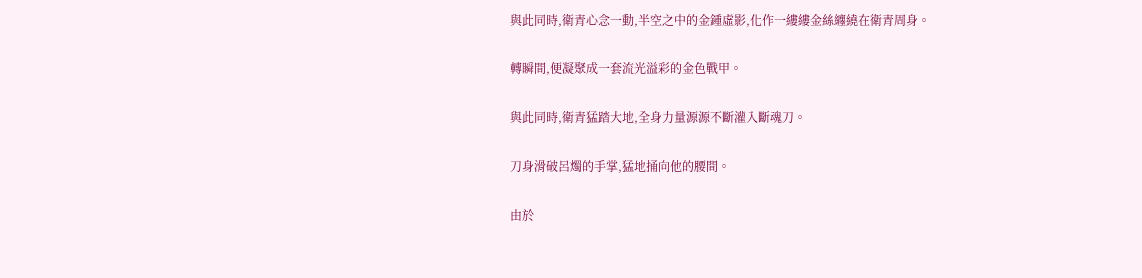與此同時,衛青心念一動,半空之中的金鍾虛影,化作一縷縷金絲纏繞在衛青周身。

轉瞬間,便凝聚成一套流光溢彩的金色戰甲。

與此同時,衛青猛踏大地,全身力量源源不斷灌入斷魂刀。

刀身滑破呂燭的手掌,猛地捅向他的腰間。

由於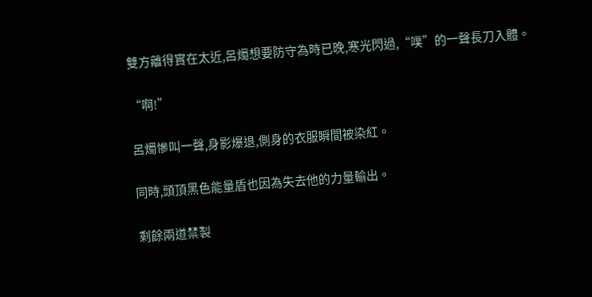雙方離得實在太近,呂燭想要防守為時已晚,寒光閃過,“噗”的一聲長刀入體。

“啊!”

呂燭慘叫一聲,身影爆退,側身的衣服瞬間被染紅。

同時,頭頂黑色能量盾也因為失去他的力量輸出。

剩餘兩道禁製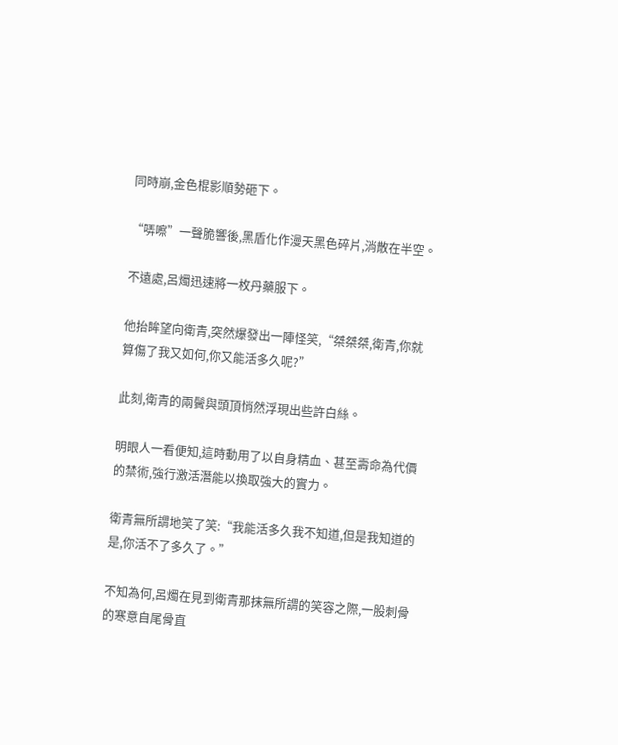同時崩,金色棍影順勢砸下。

“哢嚓”一聲脆響後,黑盾化作漫天黑色碎片,消散在半空。

不遠處,呂燭迅速將一枚丹藥服下。

他抬眸望向衛青,突然爆發出一陣怪笑,“桀桀桀,衛青,你就算傷了我又如何,你又能活多久呢?”

此刻,衛青的兩鬢與頭頂悄然浮現出些許白絲。

明眼人一看便知,這時動用了以自身精血、甚至壽命為代價的禁術,強行激活潛能以換取強大的實力。

衛青無所謂地笑了笑:“我能活多久我不知道,但是我知道的是,你活不了多久了。”

不知為何,呂燭在見到衛青那抹無所謂的笑容之際,一股刺骨的寒意自尾骨直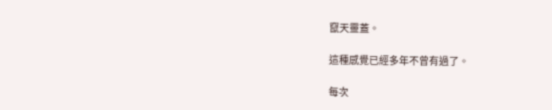竄天靈蓋。

這種感覺已經多年不曾有過了。

每次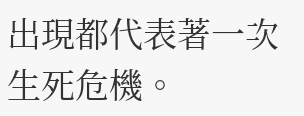出現都代表著一次生死危機。